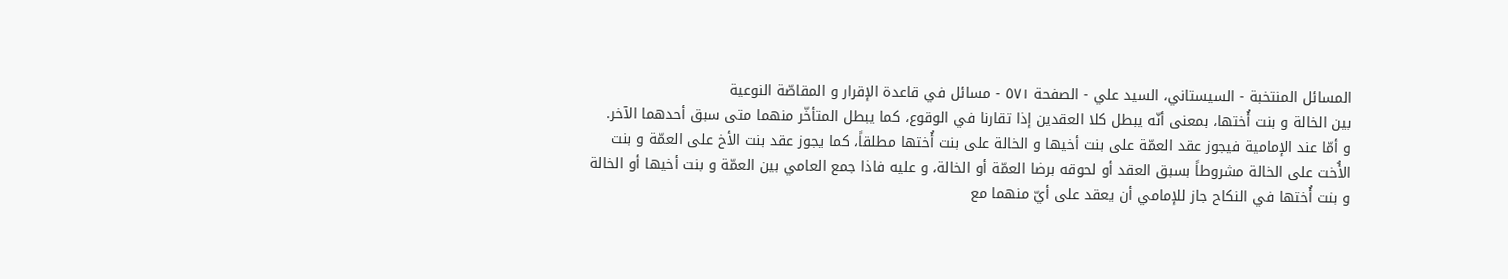المسائل المنتخبة - السيستاني، السيد علي - الصفحة ٥٧١ - مسائل في قاعدة الإقرار و المقاصّة النوعية
بين الخالة و بنت أُختها، بمعنى أنّه يبطل كلا العقدين إذا تقارنا في الوقوع، كما يبطل المتأخّر منهما متى سبق أحدهما الآخر.
و أمّا عند الإمامية فيجوز عقد العمّة على بنت أخيها و الخالة على بنت أُختها مطلقاً، كما يجوز عقد بنت الأخ على العمّة و بنت الأُخت على الخالة مشروطاً بسبق العقد أو لحوقه برضا العمّة أو الخالة، و عليه فاذا جمع العامي بين العمّة و بنت أخيها أو الخالة و بنت أُختها في النكاح جاز للإمامي أن يعقد على أيّ منهما مع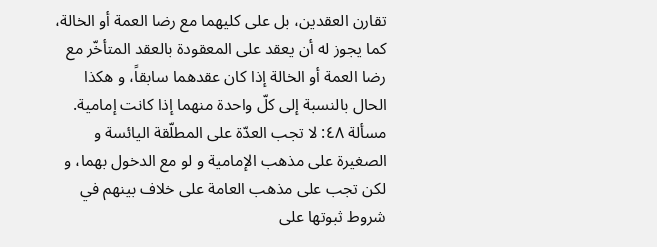تقارن العقدين، بل على كليهما مع رضا العمة أو الخالة، كما يجوز له أن يعقد على المعقودة بالعقد المتأخّر مع رضا العمة أو الخالة إذا كان عقدهما سابقاً، و هكذا الحال بالنسبة إلى كلّ واحدة منهما إذا كانت إمامية.
مسألة ٤٨: لا تجب العدّة على المطلّقة اليائسة و الصغيرة على مذهب الإمامية و لو مع الدخول بهما، و لكن تجب على مذهب العامة على خلاف بينهم في شروط ثبوتها على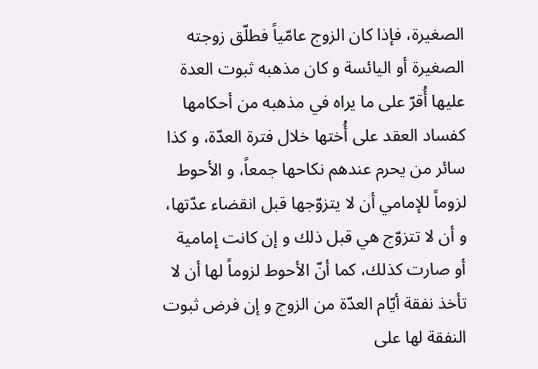الصغيرة، فإذا كان الزوج عامّياً فطلّق زوجته الصغيرة أو اليائسة و كان مذهبه ثبوت العدة عليها أُقرّ على ما يراه في مذهبه من أحكامها كفساد العقد على أُختها خلال فترة العدّة، و كذا سائر من يحرم عندهم نكاحها جمعاً، و الأحوط لزوماً للإمامي أن لا يتزوّجها قبل انقضاء عدّتها، و أن لا تتزوّج هي قبل ذلك و إن كانت إمامية أو صارت كذلك، كما أنّ الأحوط لزوماً لها أن لا تأخذ نفقة أيّام العدّة من الزوج و إن فرض ثبوت النفقة لها على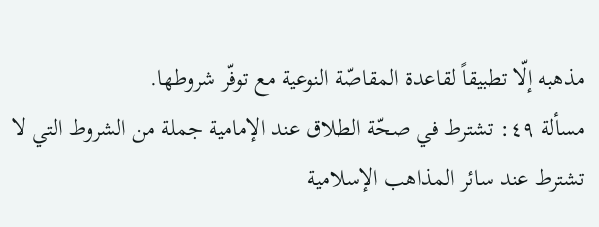مذهبه إلّا تطبيقاً لقاعدة المقاصّة النوعية مع توفّر شروطها.
مسألة ٤٩: تشترط في صحّة الطلاق عند الإمامية جملة من الشروط التي لا تشترط عند سائر المذاهب الإسلامية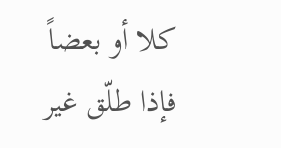كلا أو بعضاً فإذا طلّق غير